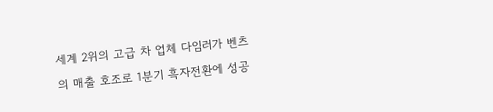세계 2위의 고급 차 업체 다임러가 벤츠의 매출 호조로 1분기 흑자전환에 성공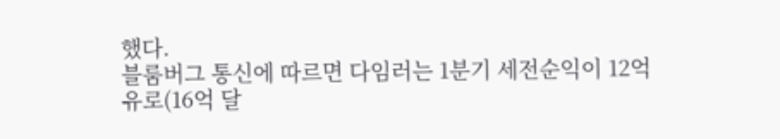했다.
블룸버그 통신에 따르면 다임러는 1분기 세전순익이 12억 유로(16억 달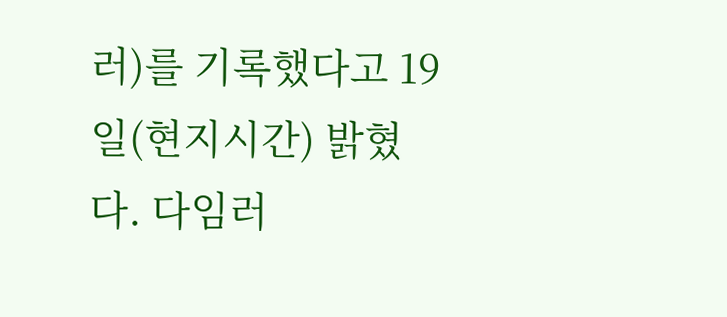러)를 기록했다고 19일(현지시간) 밝혔다. 다임러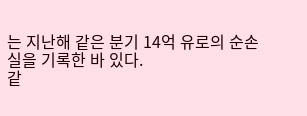는 지난해 같은 분기 14억 유로의 순손실을 기록한 바 있다.
같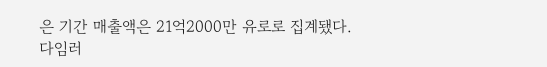은 기간 매출액은 21억2000만 유로로 집계됐다.
다임러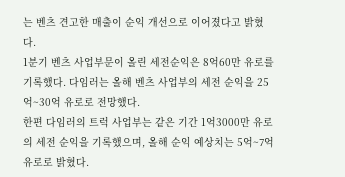는 벤츠 견고한 매출이 순익 개선으로 이어졌다고 밝혔다.
1분기 벤츠 사업부문이 올린 세전순익은 8억60만 유로를 기록했다. 다임러는 올해 벤츠 사업부의 세전 순익을 25억~30억 유로로 전망했다.
한편 다임러의 트럭 사업부는 같은 기간 1억3000만 유로의 세전 순익을 기록했으며, 올해 순익 예상치는 5억~7억 유로로 밝혔다.